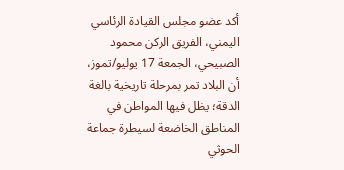أكد عضو مجلس القيادة الرئاسي اليمني، الفريق الركن محمود الصبيحي، الجمعة 17 يوليو/تموز، أن البلاد تمر بمرحلة تاريخية بالغة الدقة؛ يظل فيها المواطن في المناطق الخاضعة لسيطرة جماعة الحوثي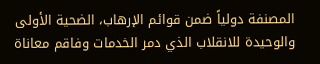المصنفة دولياً ضمن قوائم الإرهاب، الضحية الأولى والوحيدة للانقلاب الذي دمر الخدمات وفاقم معاناة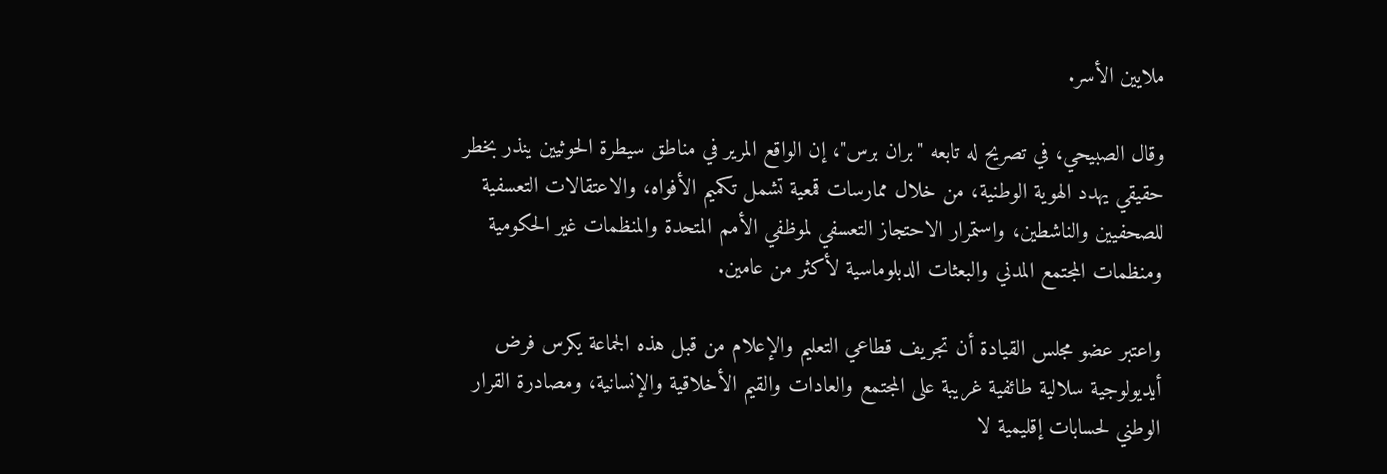ملايين الأسر.

وقال الصبيحي، في تصريح له تابعه "بران برس"، إن الواقع المرير في مناطق سيطرة الحوثيين ينذر بخطر حقيقي يهدد الهوية الوطنية، من خلال ممارسات قمعية تشمل تكميم الأفواه، والاعتقالات التعسفية للصحفيين والناشطين، واستمرار الاحتجاز التعسفي لموظفي الأمم المتحدة والمنظمات غير الحكومية ومنظمات المجتمع المدني والبعثات الدبلوماسية لأكثر من عامين.

واعتبر عضو مجلس القيادة أن تجريف قطاعي التعليم والإعلام من قبل هذه الجماعة يكرس فرض أيديولوجية سلالية طائفية غريبة على المجتمع والعادات والقيم الأخلاقية والإنسانية، ومصادرة القرار الوطني لحسابات إقليمية لا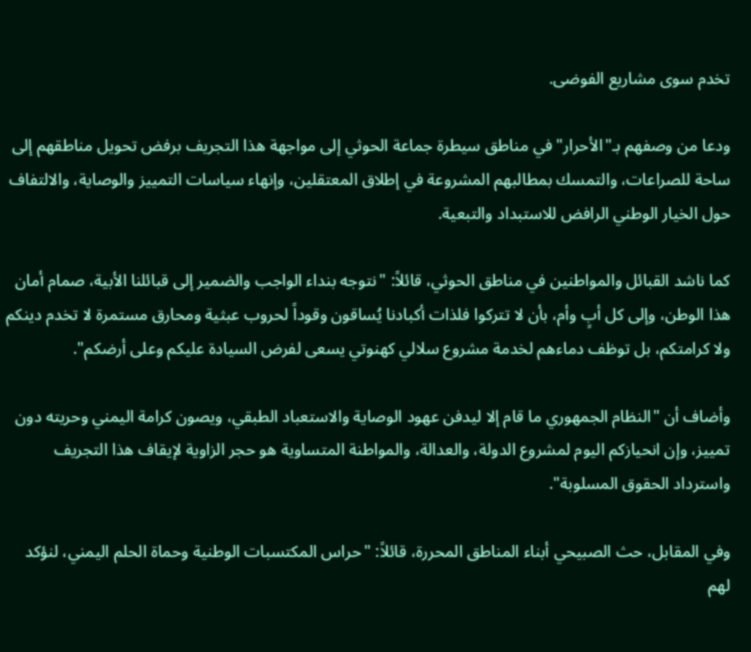تخدم سوى مشاريع الفوضى.

ودعا من وصفهم بـ"الأحرار" في مناطق سيطرة جماعة الحوثي إلى مواجهة هذا التجريف برفض تحويل مناطقهم إلى ساحة للصراعات، والتمسك بمطالبهم المشروعة في إطلاق المعتقلين، وإنهاء سياسات التمييز والوصاية، والالتفاف حول الخيار الوطني الرافض للاستبداد والتبعية.

كما ناشد القبائل والمواطنين في مناطق الحوثي، قائلاً: "نتوجه بنداء الواجب والضمير إلى قبائلنا الأبية، صمام أمان هذا الوطن، وإلى كل أبٍ وأم، بأن لا تتركوا فلذات أكبادنا يُساقون وقوداً لحروب عبثية ومحارق مستمرة لا تخدم دينكم ولا كرامتكم، بل توظف دماءهم لخدمة مشروع سلالي كهنوتي يسعى لفرض السيادة عليكم وعلى أرضكم".

وأضاف أن "النظام الجمهوري ما قام إلا ليدفن عهود الوصاية والاستعباد الطبقي، ويصون كرامة اليمني وحريته دون تمييز، وإن انحيازكم اليوم لمشروع الدولة، والعدالة، والمواطنة المتساوية هو حجر الزاوية لإيقاف هذا التجريف واسترداد الحقوق المسلوبة".

وفي المقابل، حث الصبيحي أبناء المناطق المحررة، قائلاً: "حراس المكتسبات الوطنية وحماة الحلم اليمني، لنؤكد لهم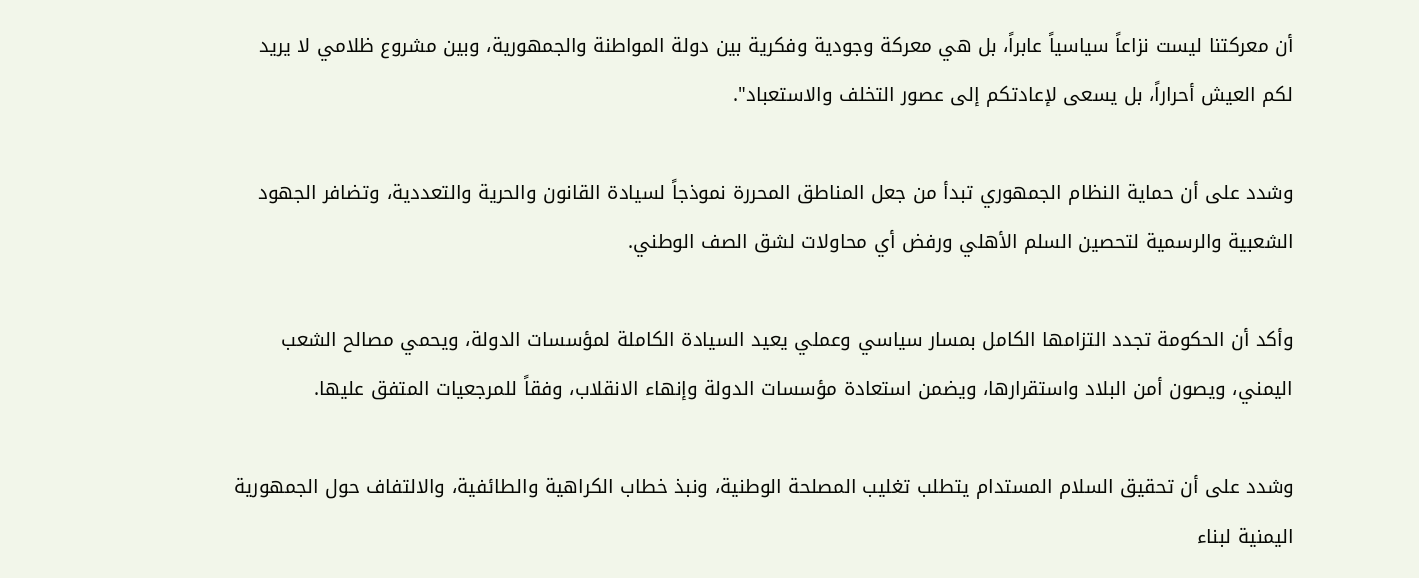أن معركتنا ليست نزاعاً سياسياً عابراً، بل هي معركة وجودية وفكرية بين دولة المواطنة والجمهورية، وبين مشروع ظلامي لا يريد لكم العيش أحراراً، بل يسعى لإعادتكم إلى عصور التخلف والاستعباد".

وشدد على أن حماية النظام الجمهوري تبدأ من جعل المناطق المحررة نموذجاً لسيادة القانون والحرية والتعددية، وتضافر الجهود الشعبية والرسمية لتحصين السلم الأهلي ورفض أي محاولات لشق الصف الوطني.

وأكد أن الحكومة تجدد التزامها الكامل بمسار سياسي وعملي يعيد السيادة الكاملة لمؤسسات الدولة، ويحمي مصالح الشعب اليمني، ويصون أمن البلاد واستقرارها، ويضمن استعادة مؤسسات الدولة وإنهاء الانقلاب، وفقاً للمرجعيات المتفق عليها.

وشدد على أن تحقيق السلام المستدام يتطلب تغليب المصلحة الوطنية، ونبذ خطاب الكراهية والطائفية، والالتفاف حول الجمهورية اليمنية لبناء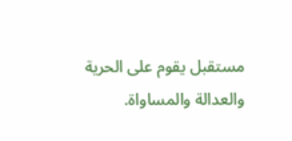مستقبل يقوم على الحرية والعدالة والمساواة.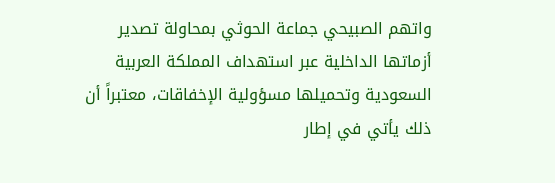واتهم الصبيحي جماعة الحوثي بمحاولة تصدير أزماتها الداخلية عبر استهداف المملكة العربية السعودية وتحميلها مسؤولية الإخفاقات، معتبراً أن ذلك يأتي في إطار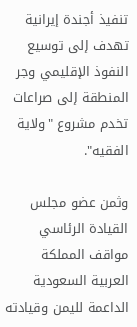تنفيذ أجندة إيرانية تهدف إلى توسيع النفوذ الإقليمي وجر المنطقة إلى صراعات تخدم مشروع "ولاية الفقيه".

وثمن عضو مجلس القيادة الرئاسي مواقف المملكة العربية السعودية الداعمة لليمن وقيادته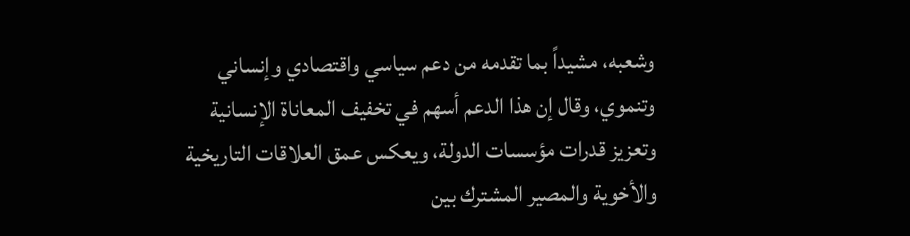وشعبه، مشيداً بما تقدمه من دعم سياسي واقتصادي وإنساني وتنموي، وقال إن هذا الدعم أسهم في تخفيف المعاناة الإنسانية وتعزيز قدرات مؤسسات الدولة، ويعكس عمق العلاقات التاريخية والأخوية والمصير المشترك بين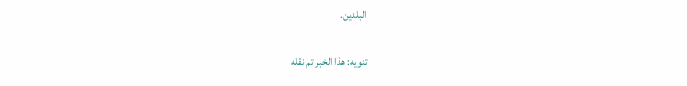البلدين.

تنويه: هذا الخبر تم نقله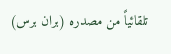تلقائياً من مصدره (بران برس)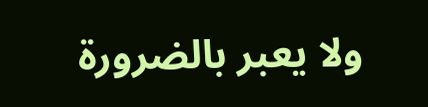ولا يعبر بالضرورة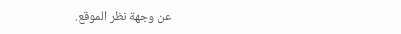عن وجهة نظر الموقع.